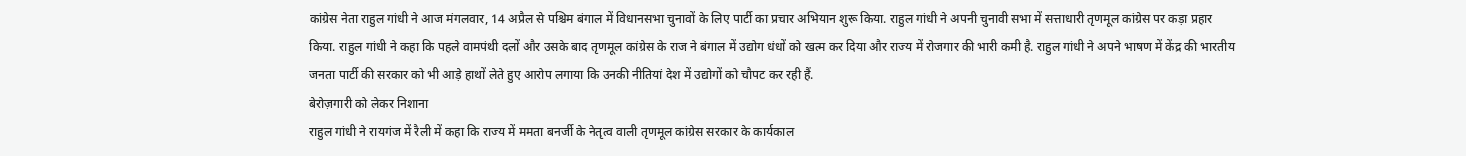कांग्रेस नेता राहुल गांधी ने आज मंगलवार, 14 अप्रैल से पश्चिम बंगाल में विधानसभा चुनावों के लिए पार्टी का प्रचार अभियान शुरू किया. राहुल गांधी ने अपनी चुनावी सभा में सत्ताधारी तृणमूल कांग्रेस पर कड़ा प्रहार किया. राहुल गांधी ने कहा कि पहले वामपंथी दलों और उसके बाद तृणमूल कांग्रेस के राज ने बंगाल में उद्योग धंधों को खत्म कर दिया और राज्य में रोजगार की भारी कमी है. राहुल गांधी ने अपने भाषण में केंद्र की भारतीय जनता पार्टी की सरकार को भी आड़े हाथों लेते हुए आरोप लगाया कि उनकी नीतियां देश में उद्योगों को चौपट कर रही हैं.
बेरोज़गारी को लेकर निशाना
राहुल गांधी ने रायगंज में रैली में कहा कि राज्य में ममता बनर्जी के नेतृत्व वाली तृणमूल कांग्रेस सरकार के कार्यकाल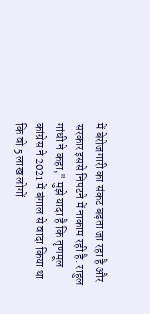में बेरोजगारी का संकट बढ़ता जा रहा है और सरकार इससे निपटने में नाकाम रही है. राहुल गांधी ने कहा," मुझे यादा है कि तृणमूल कांग्रेस ने 2021 में बंगाल से वादा किया था कि वो 5 लाख लोगों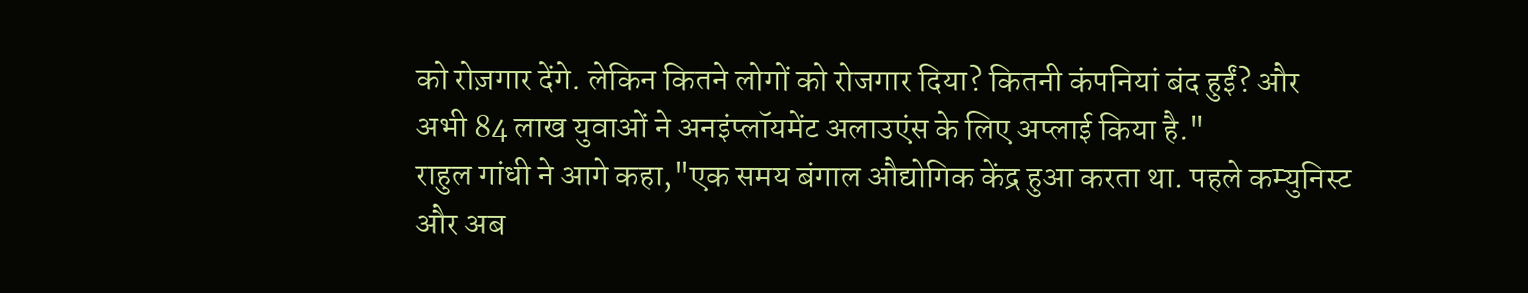को रोज़गार देंगे. लेकिन कितने लोगों को रोजगार दिया? कितनी कंपनियां बंद हुईं? और अभी 84 लाख युवाओं ने अनइंप्लॉयमेंट अलाउएंस के लिए अप्लाई किया है."
राहुल गांधी ने आगे कहा,"एक समय बंगाल औद्योगिक केंद्र हुआ करता था. पहले कम्युनिस्ट और अब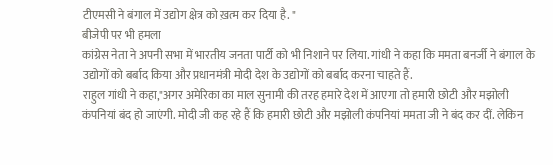टीएमसी ने बंगाल में उद्योग क्षेत्र को ख़त्म कर दिया है. "
बीजेपी पर भी हमला
कांग्रेस नेता ने अपनी सभा में भारतीय जनता पार्टी को भी निशाने पर लिया. गांधी ने कहा कि ममता बनर्जी ने बंगाल के उद्योगों को बर्बाद किया और प्रधानमंत्री मोदी देश के उद्योगों को बर्बाद करना चाहते हैं.
राहुल गांधी ने कहा,"अगर अमेरिका का माल सुनामी की तरह हमारे देश में आएगा तो हमारी छोटी और मझोली कंपनियां बंद हो जाएंगी. मोदी जी कह रहे हैं कि हमारी छोटी और मझोली कंपनियां ममता जी ने बंद कर दीं. लेकिन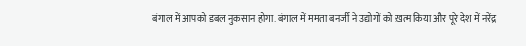बंगाल में आपको डबल नुकसान होगा. बंगाल में ममता बनर्जी ने उद्योगों को ख़त्म किया और पूरे देश में नरेंद्र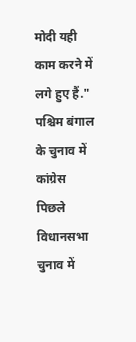मोदी यही काम करने में लगे हुए हैं."
पश्चिम बंगाल के चुनाव में कांग्रेस पिछले विधानसभा चुनाव में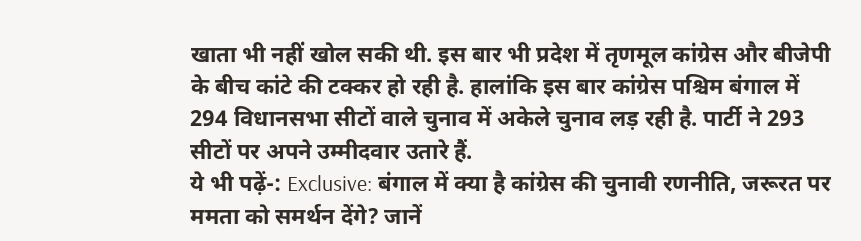खाता भी नहीं खोल सकी थी. इस बार भी प्रदेश में तृणमूल कांग्रेस और बीजेपी के बीच कांटे की टक्कर हो रही है. हालांकि इस बार कांग्रेस पश्चिम बंगाल में 294 विधानसभा सीटों वाले चुनाव में अकेले चुनाव लड़ रही है. पार्टी ने 293 सीटों पर अपने उम्मीदवार उतारे हैं.
ये भी पढ़ें-: Exclusive: बंगाल में क्या है कांग्रेस की चुनावी रणनीति, जरूरत पर ममता को समर्थन देंगे? जानें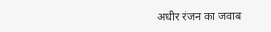अधीर रंजन का जवाब